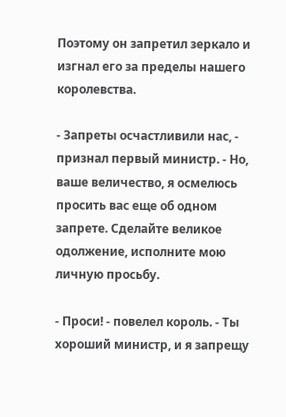Поэтому он запретил зеркало и изгнал его за пределы нашего королевства.

- Запреты осчастливили нас, - признал первый министр. - Но, ваше величество, я осмелюсь просить вас еще об одном запрете. Сделайте великое одолжение, исполните мою личную просьбу.

- Проси! - повелел король. - Ты хороший министр, и я запрещу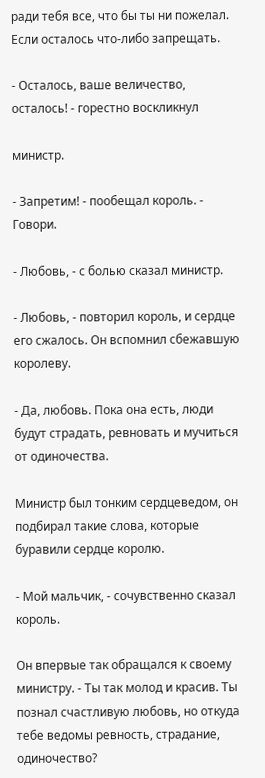ради тебя все, что бы ты ни пожелал. Если осталось что-либо запрещать.

- Осталось, ваше величество, осталось! - горестно воскликнул

министр.

- Запретим! - пообещал король. - Говори.

- Любовь, - с болью сказал министр.

- Любовь, - повторил король, и сердце его сжалось. Он вспомнил сбежавшую королеву.

- Да, любовь. Пока она есть, люди будут страдать, ревновать и мучиться от одиночества.

Министр был тонким сердцеведом, он подбирал такие слова, которые буравили сердце королю.

- Мой мальчик, - сочувственно сказал король.

Он впервые так обращался к своему министру. - Ты так молод и красив. Ты познал счастливую любовь, но откуда тебе ведомы ревность, страдание, одиночество?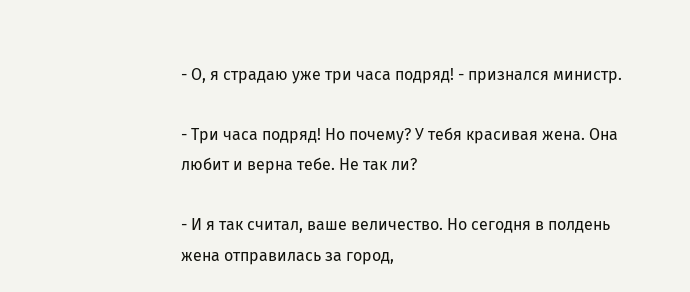- О, я страдаю уже три часа подряд! - признался министр.

- Три часа подряд! Но почему? У тебя красивая жена. Она любит и верна тебе. Не так ли?

- И я так считал, ваше величество. Но сегодня в полдень жена отправилась за город,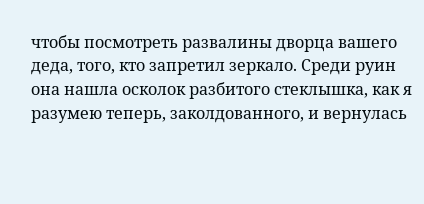чтобы посмотреть развалины дворца вашего деда, того, кто запретил зеркало. Среди руин она нашла осколок разбитого стеклышка, как я разумею теперь, заколдованного, и вернулась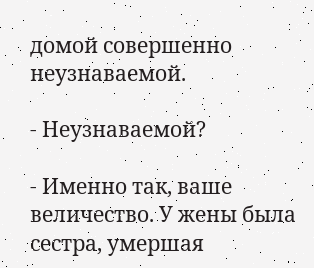домой совершенно неузнаваемой.

- Неузнаваемой?

- Именно так, ваше величество. У жены была сестра, умершая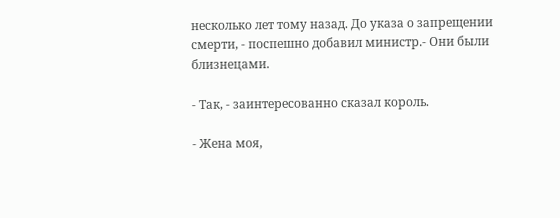несколько лет тому назад. До указа о запрещении смерти, - поспешно добавил министр.- Они были близнецами.

- Так, - заинтересованно сказал король.

- Жена моя,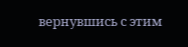вернувшись с этим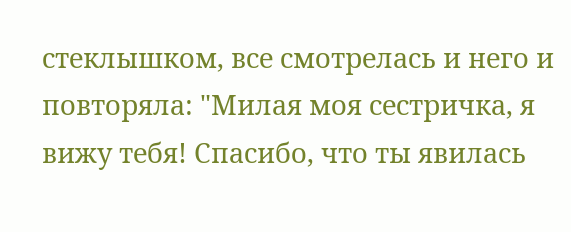стеклышком, все смотрелась и него и повторяла: "Милая моя сестричка, я вижу тебя! Спасибо, что ты явилась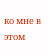ко мне в этом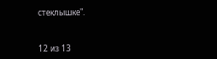стеклышке".



12 из 13